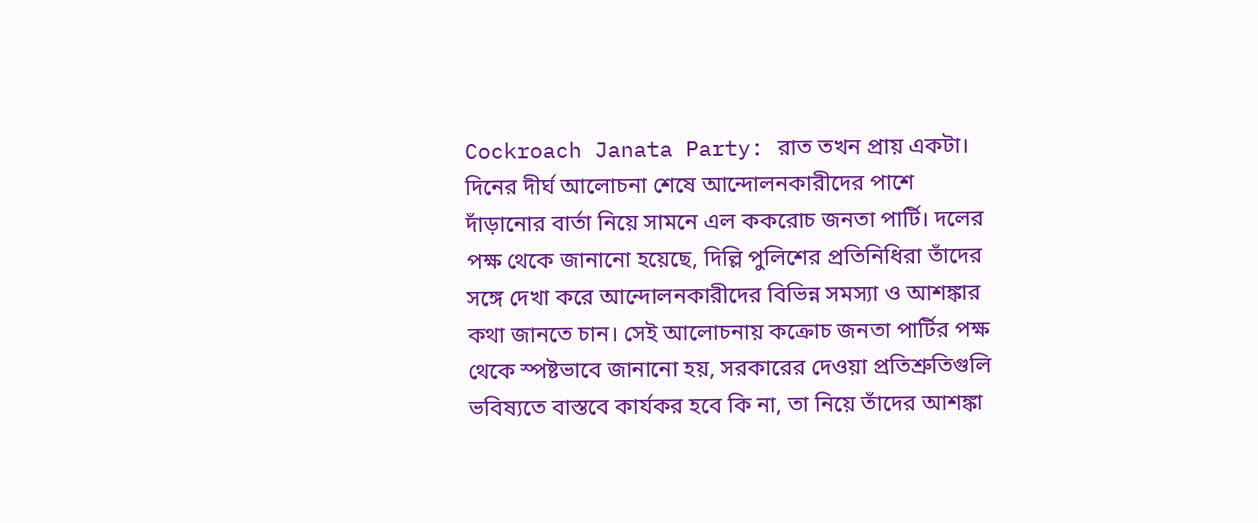Cockroach Janata Party: রাত তখন প্রায় একটা। দিনের দীর্ঘ আলোচনা শেষে আন্দোলনকারীদের পাশে দাঁড়ানোর বার্তা নিয়ে সামনে এল ককরোচ জনতা পার্টি। দলের পক্ষ থেকে জানানো হয়েছে, দিল্লি পুলিশের প্রতিনিধিরা তাঁদের সঙ্গে দেখা করে আন্দোলনকারীদের বিভিন্ন সমস্যা ও আশঙ্কার কথা জানতে চান। সেই আলোচনায় কক্রোচ জনতা পার্টির পক্ষ থেকে স্পষ্টভাবে জানানো হয়, সরকারের দেওয়া প্রতিশ্রুতিগুলি ভবিষ্যতে বাস্তবে কার্যকর হবে কি না, তা নিয়ে তাঁদের আশঙ্কা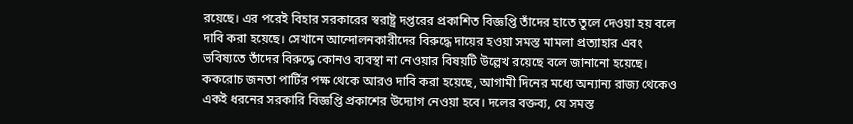রয়েছে। এর পরেই বিহার সরকারের স্বরাষ্ট্র দপ্তরের প্রকাশিত বিজ্ঞপ্তি তাঁদের হাতে তুলে দেওয়া হয় বলে দাবি করা হয়েছে। সেখানে আন্দোলনকারীদের বিরুদ্ধে দায়ের হওয়া সমস্ত মামলা প্রত্যাহার এবং ভবিষ্যতে তাঁদের বিরুদ্ধে কোনও ব্যবস্থা না নেওয়ার বিষয়টি উল্লেখ রয়েছে বলে জানানো হয়েছে।
ককরোচ জনতা পার্টির পক্ষ থেকে আরও দাবি করা হয়েছে, আগামী দিনের মধ্যে অন্যান্য রাজ্য থেকেও একই ধরনের সরকারি বিজ্ঞপ্তি প্রকাশের উদ্যোগ নেওয়া হবে। দলের বক্তব্য, যে সমস্ত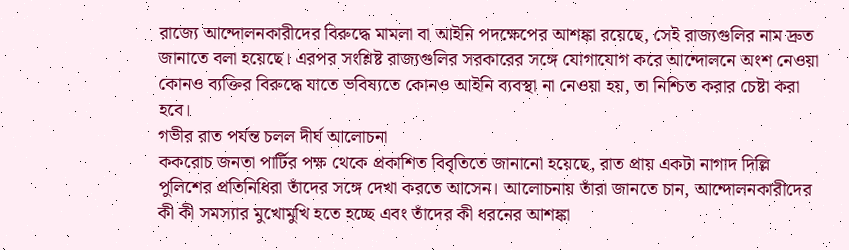রাজ্যে আন্দোলনকারীদের বিরুদ্ধে মামলা বা আইনি পদক্ষেপের আশঙ্কা রয়েছে, সেই রাজ্যগুলির নাম দ্রুত জানাতে বলা হয়েছে। এরপর সংশ্লিষ্ট রাজ্যগুলির সরকারের সঙ্গে যোগাযোগ করে আন্দোলনে অংশ নেওয়া কোনও ব্যক্তির বিরুদ্ধে যাতে ভবিষ্যতে কোনও আইনি ব্যবস্থা না নেওয়া হয়, তা নিশ্চিত করার চেষ্টা করা হবে।
গভীর রাত পর্যন্ত চলল দীর্ঘ আলোচনা
ককরোচ জনতা পার্টির পক্ষ থেকে প্রকাশিত বিবৃতিতে জানানো হয়েছে, রাত প্রায় একটা নাগাদ দিল্লি পুলিশের প্রতিনিধিরা তাঁদের সঙ্গে দেখা করতে আসেন। আলোচনায় তাঁরা জানতে চান, আন্দোলনকারীদের কী কী সমস্যার মুখোমুখি হতে হচ্ছে এবং তাঁদের কী ধরনের আশঙ্কা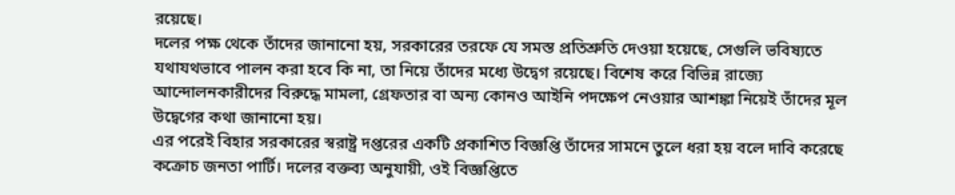রয়েছে।
দলের পক্ষ থেকে তাঁদের জানানো হয়, সরকারের তরফে যে সমস্ত প্রতিশ্রুতি দেওয়া হয়েছে, সেগুলি ভবিষ্যতে যথাযথভাবে পালন করা হবে কি না, তা নিয়ে তাঁদের মধ্যে উদ্বেগ রয়েছে। বিশেষ করে বিভিন্ন রাজ্যে আন্দোলনকারীদের বিরুদ্ধে মামলা, গ্রেফতার বা অন্য কোনও আইনি পদক্ষেপ নেওয়ার আশঙ্কা নিয়েই তাঁদের মূল উদ্বেগের কথা জানানো হয়।
এর পরেই বিহার সরকারের স্বরাষ্ট্র দপ্তরের একটি প্রকাশিত বিজ্ঞপ্তি তাঁদের সামনে তুলে ধরা হয় বলে দাবি করেছে কক্রোচ জনতা পার্টি। দলের বক্তব্য অনুযায়ী, ওই বিজ্ঞপ্তিতে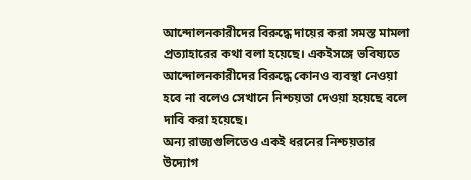আন্দোলনকারীদের বিরুদ্ধে দায়ের করা সমস্ত মামলা প্রত্যাহারের কথা বলা হয়েছে। একইসঙ্গে ভবিষ্যতে আন্দোলনকারীদের বিরুদ্ধে কোনও ব্যবস্থা নেওয়া হবে না বলেও সেখানে নিশ্চয়তা দেওয়া হয়েছে বলে দাবি করা হয়েছে।
অন্য রাজ্যগুলিতেও একই ধরনের নিশ্চয়তার উদ্যোগ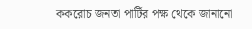ককরোচ জনতা পার্টির পক্ষ থেকে জানানো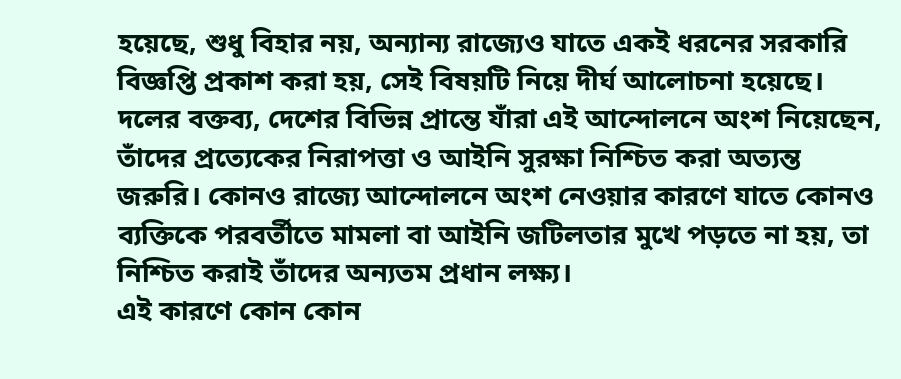হয়েছে, শুধু বিহার নয়, অন্যান্য রাজ্যেও যাতে একই ধরনের সরকারি বিজ্ঞপ্তি প্রকাশ করা হয়, সেই বিষয়টি নিয়ে দীর্ঘ আলোচনা হয়েছে।
দলের বক্তব্য, দেশের বিভিন্ন প্রান্তে যাঁরা এই আন্দোলনে অংশ নিয়েছেন, তাঁদের প্রত্যেকের নিরাপত্তা ও আইনি সুরক্ষা নিশ্চিত করা অত্যন্ত জরুরি। কোনও রাজ্যে আন্দোলনে অংশ নেওয়ার কারণে যাতে কোনও ব্যক্তিকে পরবর্তীতে মামলা বা আইনি জটিলতার মুখে পড়তে না হয়, তা নিশ্চিত করাই তাঁদের অন্যতম প্রধান লক্ষ্য।
এই কারণে কোন কোন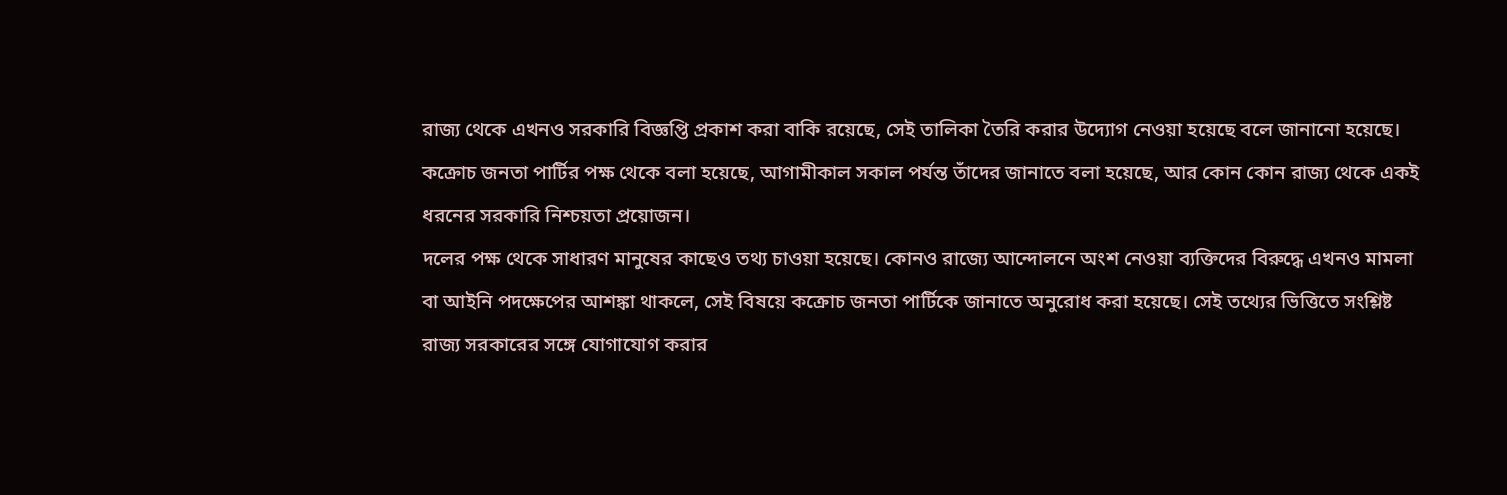রাজ্য থেকে এখনও সরকারি বিজ্ঞপ্তি প্রকাশ করা বাকি রয়েছে, সেই তালিকা তৈরি করার উদ্যোগ নেওয়া হয়েছে বলে জানানো হয়েছে। কক্রোচ জনতা পার্টির পক্ষ থেকে বলা হয়েছে, আগামীকাল সকাল পর্যন্ত তাঁদের জানাতে বলা হয়েছে, আর কোন কোন রাজ্য থেকে একই ধরনের সরকারি নিশ্চয়তা প্রয়োজন।
দলের পক্ষ থেকে সাধারণ মানুষের কাছেও তথ্য চাওয়া হয়েছে। কোনও রাজ্যে আন্দোলনে অংশ নেওয়া ব্যক্তিদের বিরুদ্ধে এখনও মামলা বা আইনি পদক্ষেপের আশঙ্কা থাকলে, সেই বিষয়ে কক্রোচ জনতা পার্টিকে জানাতে অনুরোধ করা হয়েছে। সেই তথ্যের ভিত্তিতে সংশ্লিষ্ট রাজ্য সরকারের সঙ্গে যোগাযোগ করার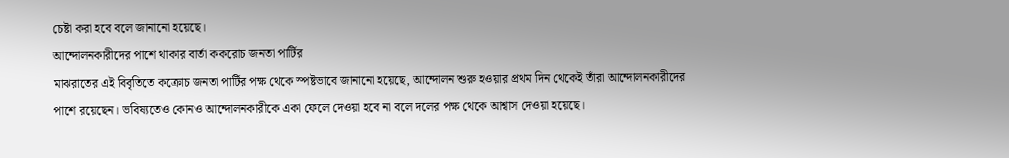চেষ্টা করা হবে বলে জানানো হয়েছে।
আন্দোলনকারীদের পাশে থাকার বার্তা ককরোচ জনতা পার্টির
মাঝরাতের এই বিবৃতিতে কক্রোচ জনতা পার্টির পক্ষ থেকে স্পষ্টভাবে জানানো হয়েছে, আন্দোলন শুরু হওয়ার প্রথম দিন থেকেই তাঁরা আন্দোলনকারীদের পাশে রয়েছেন। ভবিষ্যতেও কোনও আন্দোলনকারীকে একা ফেলে দেওয়া হবে না বলে দলের পক্ষ থেকে আশ্বাস দেওয়া হয়েছে।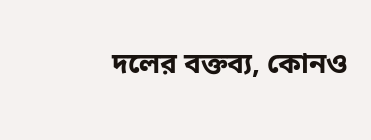দলের বক্তব্য, কোনও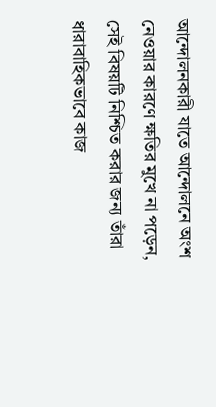আন্দোলনকারী যাতে আন্দোলনে অংশ নেওয়ার কারণে ক্ষতির মুখে না পড়েন, সেই বিষয়টি নিশ্চিত করার জন্য তাঁরা ধারাবাহিকভাবে কাজ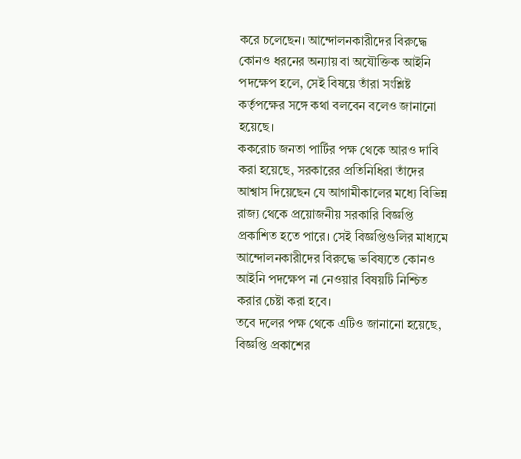করে চলেছেন। আন্দোলনকারীদের বিরুদ্ধে কোনও ধরনের অন্যায় বা অযৌক্তিক আইনি পদক্ষেপ হলে, সেই বিষয়ে তাঁরা সংশ্লিষ্ট কর্তৃপক্ষের সঙ্গে কথা বলবেন বলেও জানানো হয়েছে।
ককরোচ জনতা পার্টির পক্ষ থেকে আরও দাবি করা হয়েছে, সরকারের প্রতিনিধিরা তাঁদের আশ্বাস দিয়েছেন যে আগামীকালের মধ্যে বিভিন্ন রাজ্য থেকে প্রয়োজনীয় সরকারি বিজ্ঞপ্তি প্রকাশিত হতে পারে। সেই বিজ্ঞপ্তিগুলির মাধ্যমে আন্দোলনকারীদের বিরুদ্ধে ভবিষ্যতে কোনও আইনি পদক্ষেপ না নেওয়ার বিষয়টি নিশ্চিত করার চেষ্টা করা হবে।
তবে দলের পক্ষ থেকে এটিও জানানো হয়েছে, বিজ্ঞপ্তি প্রকাশের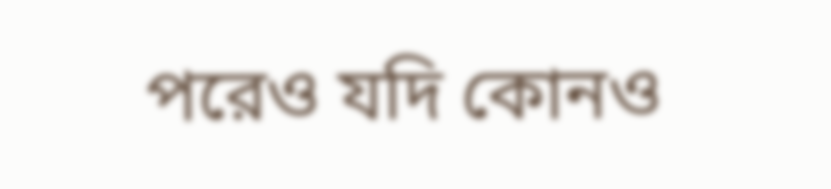পরেও যদি কোনও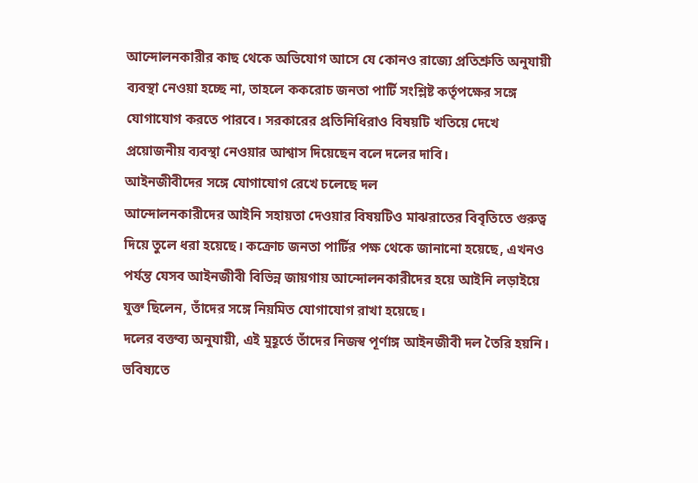আন্দোলনকারীর কাছ থেকে অভিযোগ আসে যে কোনও রাজ্যে প্রতিশ্রুতি অনুযায়ী ব্যবস্থা নেওয়া হচ্ছে না, তাহলে ককরোচ জনতা পার্টি সংশ্লিষ্ট কর্তৃপক্ষের সঙ্গে যোগাযোগ করতে পারবে। সরকারের প্রতিনিধিরাও বিষয়টি খতিয়ে দেখে প্রয়োজনীয় ব্যবস্থা নেওয়ার আশ্বাস দিয়েছেন বলে দলের দাবি।
আইনজীবীদের সঙ্গে যোগাযোগ রেখে চলেছে দল
আন্দোলনকারীদের আইনি সহায়তা দেওয়ার বিষয়টিও মাঝরাতের বিবৃতিতে গুরুত্ব দিয়ে তুলে ধরা হয়েছে। কক্রোচ জনতা পার্টির পক্ষ থেকে জানানো হয়েছে, এখনও পর্যন্ত যেসব আইনজীবী বিভিন্ন জায়গায় আন্দোলনকারীদের হয়ে আইনি লড়াইয়ে যুক্ত ছিলেন, তাঁদের সঙ্গে নিয়মিত যোগাযোগ রাখা হয়েছে।
দলের বক্তব্য অনুযায়ী, এই মুহূর্তে তাঁদের নিজস্ব পূর্ণাঙ্গ আইনজীবী দল তৈরি হয়নি। ভবিষ্যতে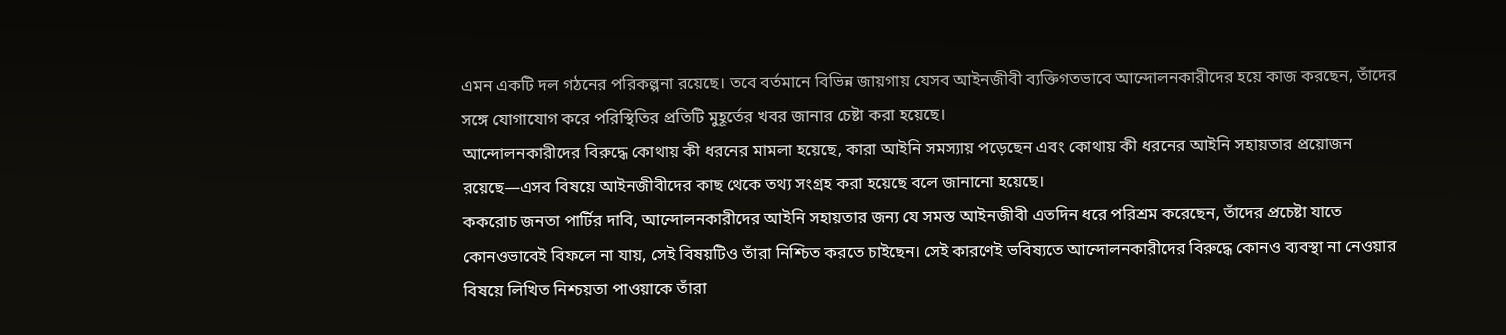এমন একটি দল গঠনের পরিকল্পনা রয়েছে। তবে বর্তমানে বিভিন্ন জায়গায় যেসব আইনজীবী ব্যক্তিগতভাবে আন্দোলনকারীদের হয়ে কাজ করছেন, তাঁদের সঙ্গে যোগাযোগ করে পরিস্থিতির প্রতিটি মুহূর্তের খবর জানার চেষ্টা করা হয়েছে।
আন্দোলনকারীদের বিরুদ্ধে কোথায় কী ধরনের মামলা হয়েছে, কারা আইনি সমস্যায় পড়েছেন এবং কোথায় কী ধরনের আইনি সহায়তার প্রয়োজন রয়েছে—এসব বিষয়ে আইনজীবীদের কাছ থেকে তথ্য সংগ্রহ করা হয়েছে বলে জানানো হয়েছে।
ককরোচ জনতা পার্টির দাবি, আন্দোলনকারীদের আইনি সহায়তার জন্য যে সমস্ত আইনজীবী এতদিন ধরে পরিশ্রম করেছেন, তাঁদের প্রচেষ্টা যাতে কোনওভাবেই বিফলে না যায়, সেই বিষয়টিও তাঁরা নিশ্চিত করতে চাইছেন। সেই কারণেই ভবিষ্যতে আন্দোলনকারীদের বিরুদ্ধে কোনও ব্যবস্থা না নেওয়ার বিষয়ে লিখিত নিশ্চয়তা পাওয়াকে তাঁরা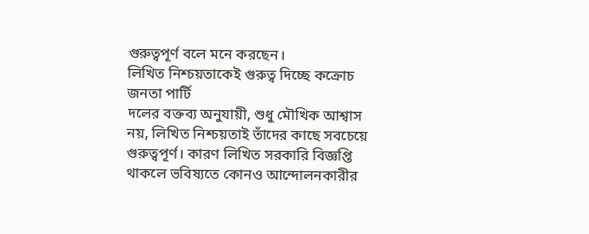গুরুত্বপূর্ণ বলে মনে করছেন।
লিখিত নিশ্চয়তাকেই গুরুত্ব দিচ্ছে কক্রোচ জনতা পার্টি
দলের বক্তব্য অনুযায়ী, শুধু মৌখিক আশ্বাস নয়, লিখিত নিশ্চয়তাই তাঁদের কাছে সবচেয়ে গুরুত্বপূর্ণ। কারণ লিখিত সরকারি বিজ্ঞপ্তি থাকলে ভবিষ্যতে কোনও আন্দোলনকারীর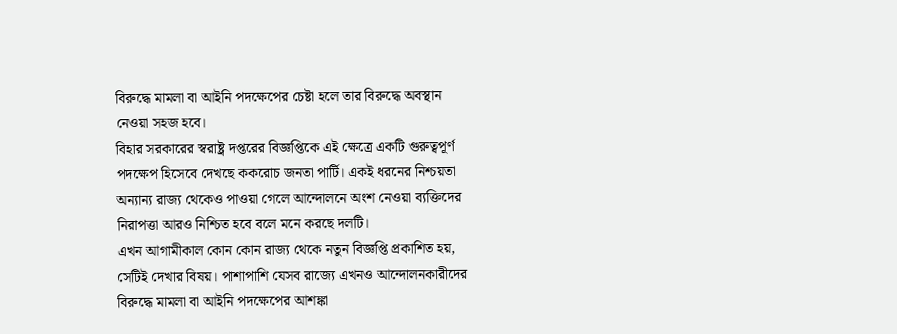বিরুদ্ধে মামলা বা আইনি পদক্ষেপের চেষ্টা হলে তার বিরুদ্ধে অবস্থান নেওয়া সহজ হবে।
বিহার সরকারের স্বরাষ্ট্র দপ্তরের বিজ্ঞপ্তিকে এই ক্ষেত্রে একটি গুরুত্বপূর্ণ পদক্ষেপ হিসেবে দেখছে ককরোচ জনতা পার্টি। একই ধরনের নিশ্চয়তা অন্যান্য রাজ্য থেকেও পাওয়া গেলে আন্দোলনে অংশ নেওয়া ব্যক্তিদের নিরাপত্তা আরও নিশ্চিত হবে বলে মনে করছে দলটি।
এখন আগামীকাল কোন কোন রাজ্য থেকে নতুন বিজ্ঞপ্তি প্রকাশিত হয়, সেটিই দেখার বিষয়। পাশাপাশি যেসব রাজ্যে এখনও আন্দোলনকারীদের বিরুদ্ধে মামলা বা আইনি পদক্ষেপের আশঙ্কা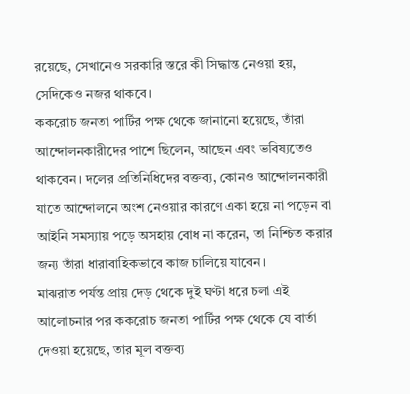রয়েছে, সেখানেও সরকারি স্তরে কী সিদ্ধান্ত নেওয়া হয়, সেদিকেও নজর থাকবে।
ককরোচ জনতা পার্টির পক্ষ থেকে জানানো হয়েছে, তাঁরা আন্দোলনকারীদের পাশে ছিলেন, আছেন এবং ভবিষ্যতেও থাকবেন। দলের প্রতিনিধিদের বক্তব্য, কোনও আন্দোলনকারী যাতে আন্দোলনে অংশ নেওয়ার কারণে একা হয়ে না পড়েন বা আইনি সমস্যায় পড়ে অসহায় বোধ না করেন, তা নিশ্চিত করার জন্য তাঁরা ধারাবাহিকভাবে কাজ চালিয়ে যাবেন।
মাঝরাত পর্যন্ত প্রায় দেড় থেকে দুই ঘণ্টা ধরে চলা এই আলোচনার পর ককরোচ জনতা পার্টির পক্ষ থেকে যে বার্তা দেওয়া হয়েছে, তার মূল বক্তব্য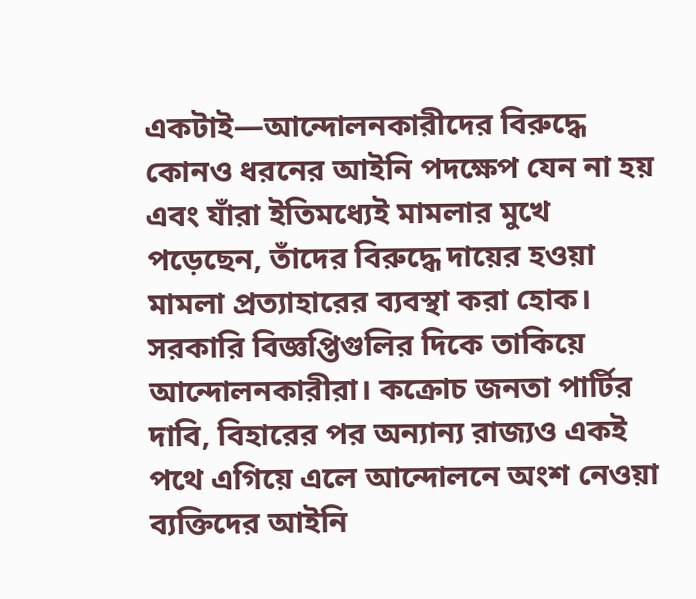একটাই—আন্দোলনকারীদের বিরুদ্ধে কোনও ধরনের আইনি পদক্ষেপ যেন না হয় এবং যাঁরা ইতিমধ্যেই মামলার মুখে পড়েছেন, তাঁদের বিরুদ্ধে দায়ের হওয়া মামলা প্রত্যাহারের ব্যবস্থা করা হোক।
সরকারি বিজ্ঞপ্তিগুলির দিকে তাকিয়ে আন্দোলনকারীরা। কক্রোচ জনতা পার্টির দাবি, বিহারের পর অন্যান্য রাজ্যও একই পথে এগিয়ে এলে আন্দোলনে অংশ নেওয়া ব্যক্তিদের আইনি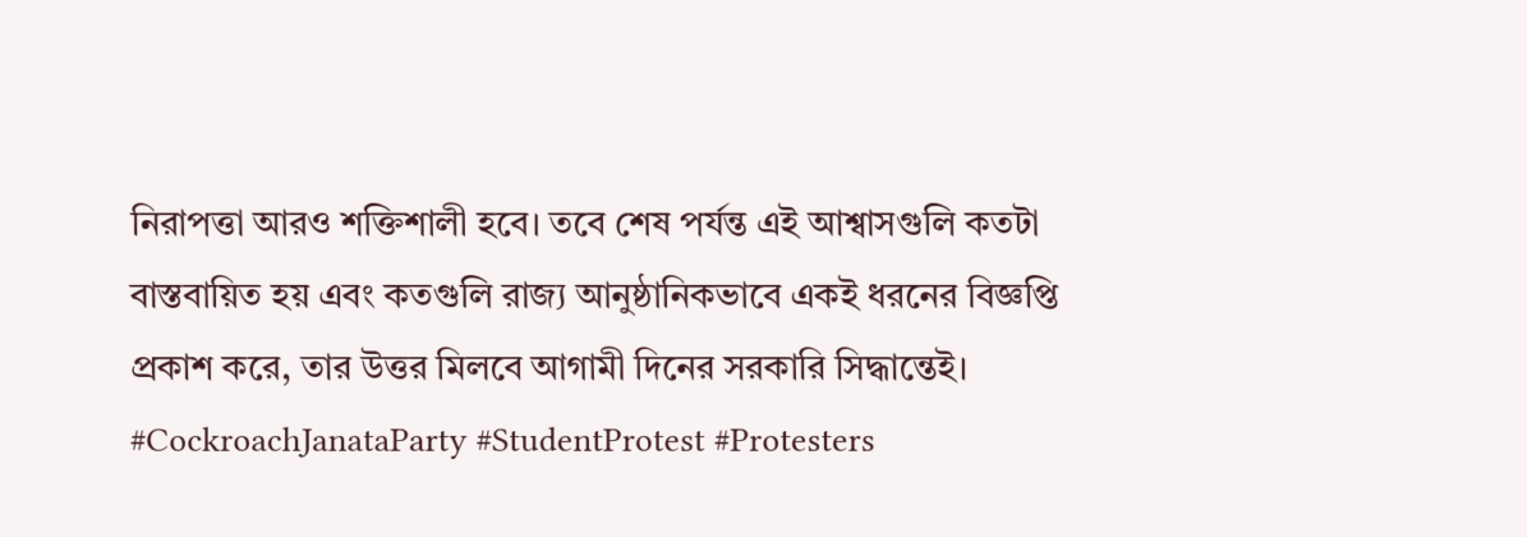নিরাপত্তা আরও শক্তিশালী হবে। তবে শেষ পর্যন্ত এই আশ্বাসগুলি কতটা বাস্তবায়িত হয় এবং কতগুলি রাজ্য আনুষ্ঠানিকভাবে একই ধরনের বিজ্ঞপ্তি প্রকাশ করে, তার উত্তর মিলবে আগামী দিনের সরকারি সিদ্ধান্তেই।
#CockroachJanataParty #StudentProtest #Protesters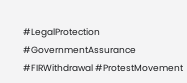#LegalProtection #GovernmentAssurance #FIRWithdrawal #ProtestMovement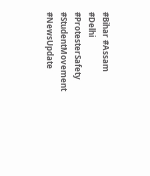#Bihar #Assam #Delhi #ProtesterSafety #StudentMovement #NewsUpdate